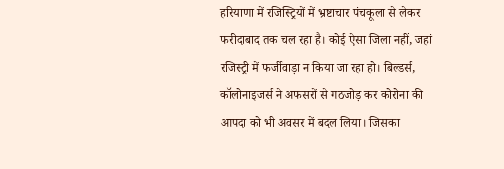हरियाणा में रजिस्ट्रियों में भ्रष्टाचार पंचकूला से लेकर फरीदाबाद तक चल रहा है। कोई ऐसा जिला नहीं, जहां रजिस्ट्री में फर्जीवाड़ा न किया जा रहा हो। बिल्डर्स, कॉलोनाइजर्स ने अफसरों से गठजोड़ कर कोरोना की आपदा को भी अवसर में बदल लिया। जिसका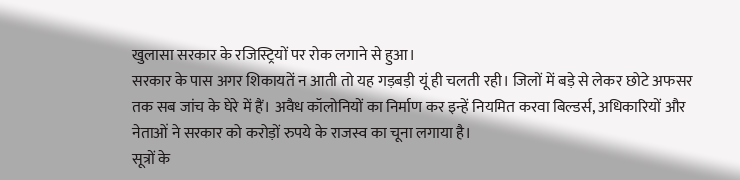खुलासा सरकार के रजिस्ट्रियों पर रोक लगाने से हुआ।
सरकार के पास अगर शिकायतें न आती तो यह गड़बड़ी यूं ही चलती रही। जिलों में बड़े से लेकर छोटे अफसर तक सब जांच के घेरे में हैं। अवैध कॉलोनियों का निर्माण कर इन्हें नियमित करवा बिल्डर्स, अधिकारियों और नेताओं ने सरकार को करोड़ों रुपये के राजस्व का चूना लगाया है।
सूत्रों के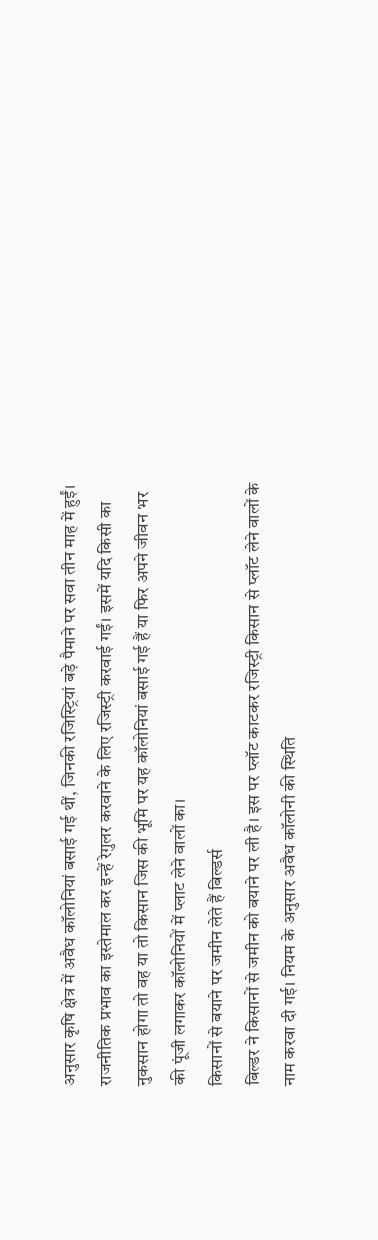अनुसार कृषि क्षेत्र में अवैध कॉलोनियां बसाई गई थीं, जिनकी रजिस्ट्रियां बड़े पैमाने पर सवा तीन माह में हुईं। राजनीतिक प्रभाव का इस्तेमाल कर इन्हें रेगुलर करवाने के लिए रजिस्ट्री करवाई गईं। इसमें यदि किसी का नुकसान होगा तो वह या तो किसान जिस की भूमि पर यह कॉलोनियां बसाई गई हैं या फिर अपने जीवन भर की पूंजी लगाकर कॉलोनियों में प्लाट लेने वालों का।
किसानों से बयाने पर जमीन लेते हैं बिल्डर्स
बिल्डर ने किसानों से जमीन को बयाने पर ली है। इस पर प्लॉट काटकर रजिस्ट्री किसान से प्लॉट लेने वालों के नाम करवा दी गई। नियम के अनुसार अवैध कॉलोनी की स्थिति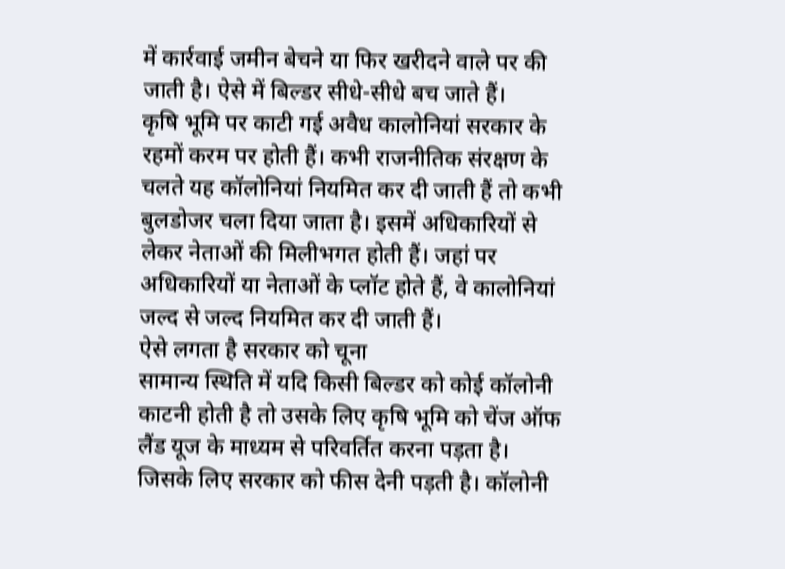में कार्रवाई जमीन बेचने या फिर खरीदने वाले पर की जाती है। ऐसे में बिल्डर सीधे-सीधे बच जाते हैं।
कृषि भूमि पर काटी गई अवैध कालोनियां सरकार के रहमों करम पर होती हैं। कभी राजनीतिक संरक्षण के चलते यह कॉलोनियां नियमित कर दी जाती हैं तो कभी बुलडोजर चला दिया जाता है। इसमें अधिकारियों से लेकर नेताओं की मिलीभगत होती हैं। जहां पर अधिकारियों या नेताओं के प्लॉट होते हैं, वे कालोनियां जल्द से जल्द नियमित कर दी जाती हैं।
ऐसे लगता है सरकार को चूना
सामान्य स्थिति में यदि किसी बिल्डर को कोई कॉलोनी काटनी होती है तो उसके लिए कृषि भूमि को चेंज ऑफ लैंड यूज के माध्यम से परिवर्तित करना पड़ता है। जिसके लिए सरकार को फीस देनी पड़ती है। कॉलोनी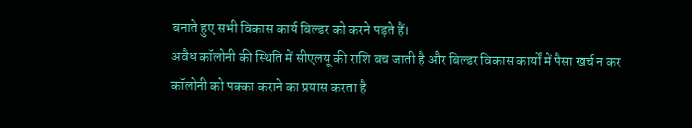बनाते हुए सभी विकास कार्य बिल्डर को करने पड़ते हैं।
अवैध कॉलोनी की स्थिति में सीएलयू की राशि बच जाती है और बिल्डर विकास कार्यों में पैसा खर्च न कर कॉलोनी को पक्का कराने का प्रयास करता है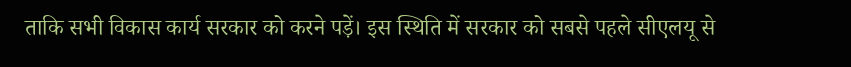ताकि सभी विकास कार्य सरकार को करने पड़ें। इस स्थिति में सरकार को सबसे पहले सीएलयू से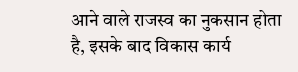आने वाले राजस्व का नुकसान होता है, इसके बाद विकास कार्य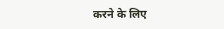करने के लिए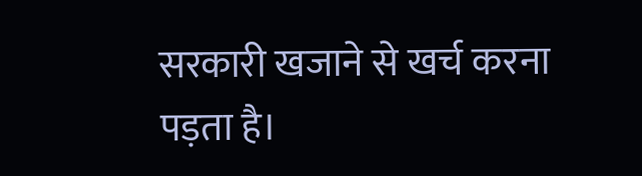सरकारी खजाने से खर्च करना पड़ता है।